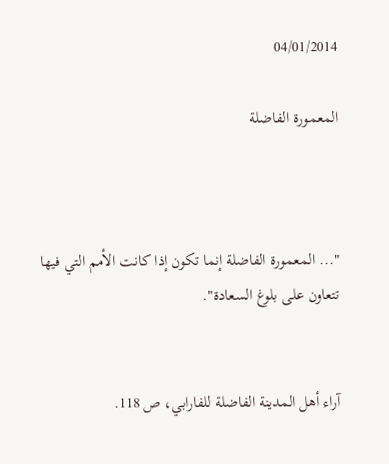04/01/2014

المعمورة الفاضلة



"... المعمورة الفاضلة إنما تكون إذا كانت الأمم التي فيها تتعاون على بلوغ السعادة".


آراء أهل المدينة الفاضلة للفارابي، ص 118.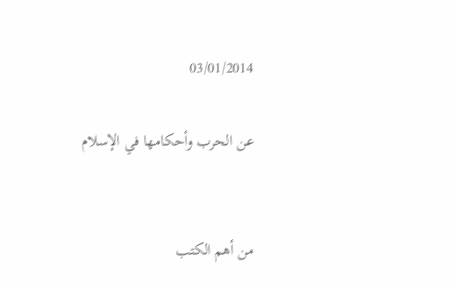03/01/2014

عن الحرب وأحكامها في الإسلام


من أهم الكتب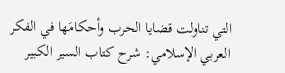التي تناولت قضايا الحرب وأحكامَها في الفكر العربي الإسلامي: شرح كتاب السير الكبير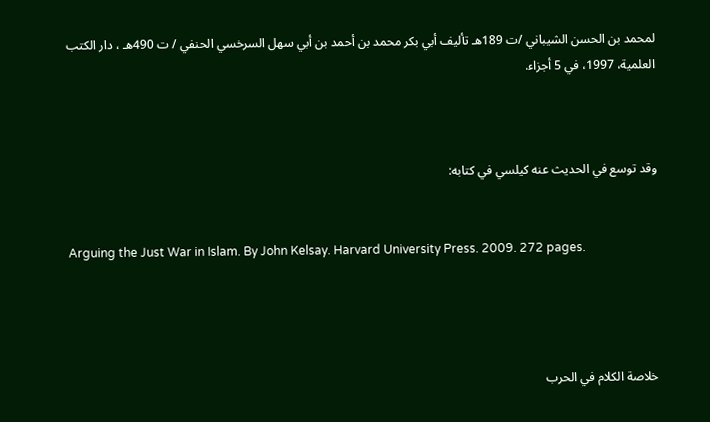لمحمد بن الحسن الشيباني /ت 189هـ تأليف أبي بكر محمد بن أحمد بن أبي سهل السرخسي الحنفي / ت 490هـ ، دار الكتب العلمية، 1997، في 5 أجزاء.



وقد توسع في الحديث عنه كيلسي في كتابه:


Arguing the Just War in Islam. By John Kelsay. Harvard University Press. 2009. 272 pages.




خلاصة الكلام في الحرب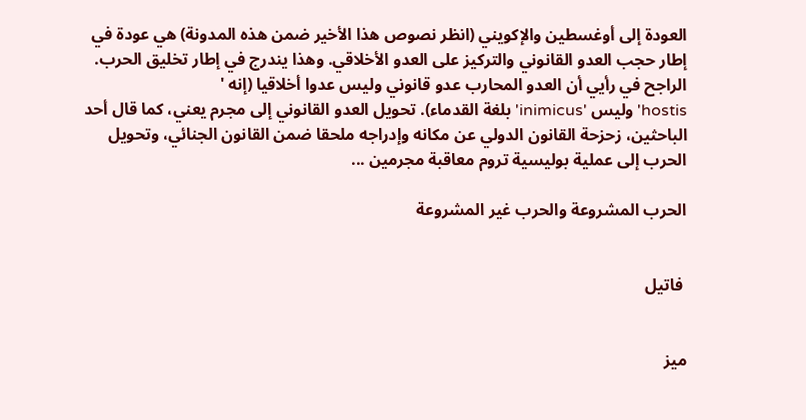العودة إلى أوغسطين والإكويني (انظر نصوص هذا الأخير ضمن هذه المدونة) هي عودة في إطار حجب العدو القانوني والتركيز على العدو الأخلاقي. وهذا يندرج في إطار تخليق الحرب. الراجح في رأيي أن العدو المحارب عدو قانوني وليس عدوا أخلاقيا (إنه '
hostis' وليس 'inimicus' بلغة القدماء). تحويل العدو القانوني إلى مجرم يعني، كما قال أحد الباحثين، زحزحة القانون الدولي عن مكانه وإدراجه ملحقا ضمن القانون الجنائي، وتحويل الحرب إلى عملية بوليسية تروم معاقبة مجرمين ...

الحرب المشروعة والحرب غير المشروعة


 فاتيل


ميز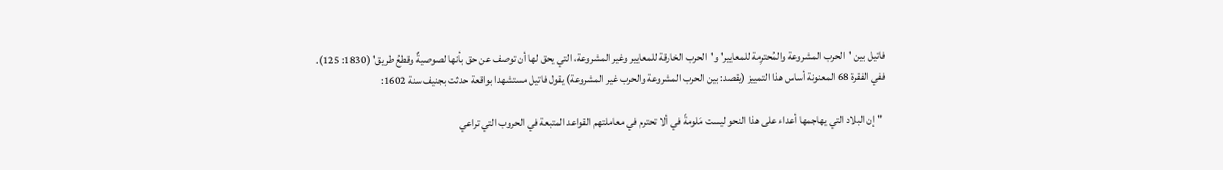فاتيل بين 'الحرب المشروعة والمُحترِمة للمعايير' و'الحرب الخارقة للمعايير وغير المشروعة، التي يحق لها أن توصف عن حق بأنها لصوصيةٌ وقطعُ طريق' (1830: 125). ففي الفقرة 68 المعنونة أساس هذا التمييز (يقصد: بين الحرب المشروعة والحرب غير المشروعة) يقول فاتيل مستشهدا بواقعة حدثت بجنيف سنة 1602:

 "إن البلاد التي يهاجمها أعداء على هذا النحو ليست مَلومةً في ألا تحترم في معاملتهم القواعد المتبعة في الحروب التي تراعي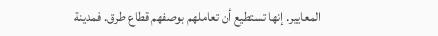المعايير. إنها تستطيع أن تعاملهم بوصفهم قطاع طرق. فمدينة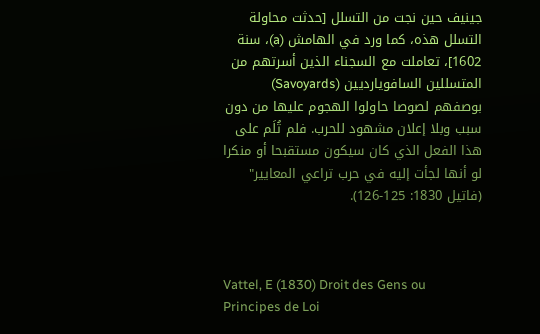جينيف حين نجت من التسلل [حدثت محاولة التسلل هذه، كما ورد في الهامش (a)، سنة 1602]، تعاملت مع السجناء الذين أسرتهم من المتسللين السافويارديين (Savoyards) بوصفهم لصوصا حاولوا الهجوم عليها من دون سبب وبلا إعلان مشهود للحرب. فلم تُلَم على هذا الفعل الذي كان سيكون مستقبحا أو منكرا لو أنها لجأت إليه في حرب تراعي المعايير" (فاتيل 1830: 125-126).



Vattel, E (1830) Droit des Gens ou Principes de Loi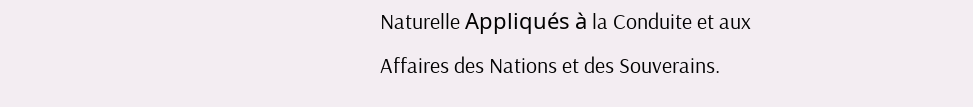Naturelle Appliqués à la Conduite et aux Affaires des Nations et des Souverains.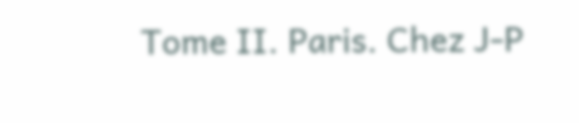Tome II. Paris. Chez J-P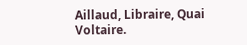Aillaud, Libraire, Quai Voltaire.